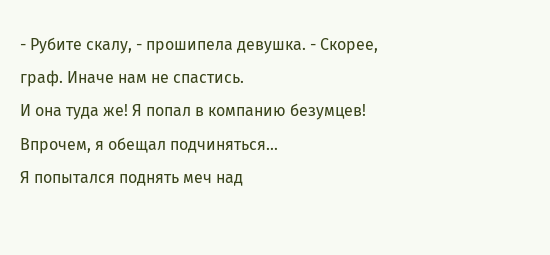- Рубите скалу, - прошипела девушка. - Скорее, граф. Иначе нам не спастись.
И она туда же! Я попал в компанию безумцев! Впрочем, я обещал подчиняться...
Я попытался поднять меч над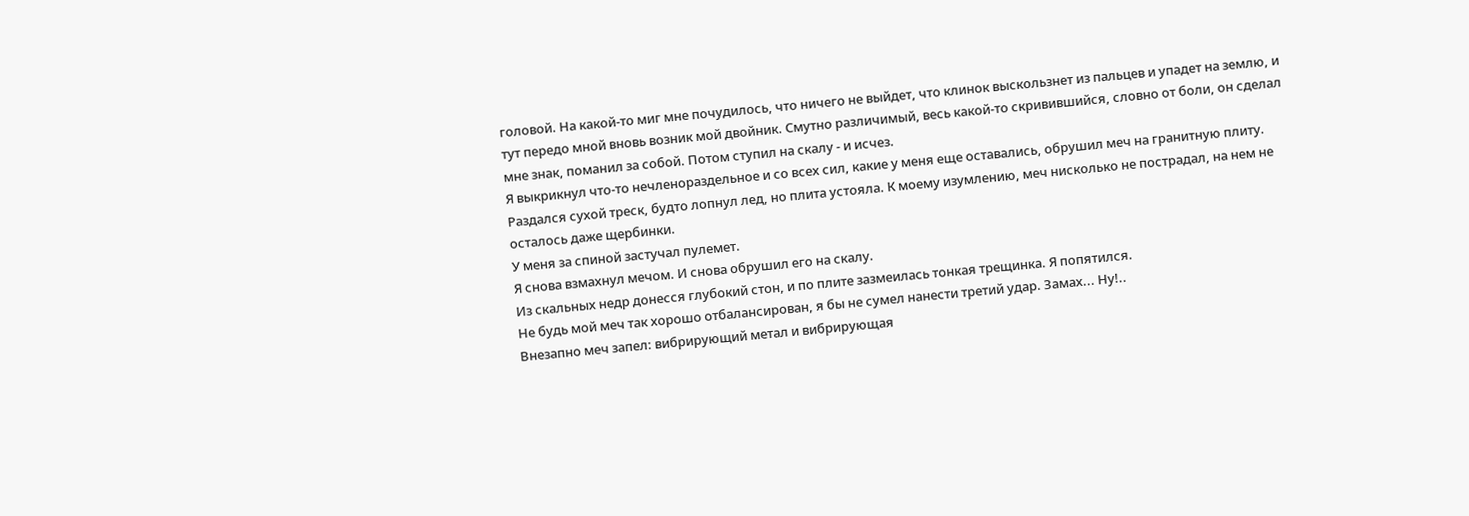головой. На какой-то миг мне почудилось, что ничего не выйдет, что клинок выскользнет из пальцев и упадет на землю, и тут передо мной вновь возник мой двойник. Смутно различимый, весь какой-то скривившийся, словно от боли, он сделал мне знак, поманил за собой. Потом ступил на скалу - и исчез.
Я выкрикнул что-то нечленораздельное и со всех сил, какие у меня еще оставались, обрушил меч на гранитную плиту. Раздался сухой треск, будто лопнул лед, но плита устояла. К моему изумлению, меч нисколько не пострадал, на нем не осталось даже щербинки.
У меня за спиной застучал пулемет.
Я снова взмахнул мечом. И снова обрушил его на скалу.
Из скальных недр донесся глубокий стон, и по плите зазмеилась тонкая трещинка. Я попятился.
Не будь мой меч так хорошо отбалансирован, я бы не сумел нанести третий удар. Замах... Ну!..
Внезапно меч запел: вибрирующий метал и вибрирующая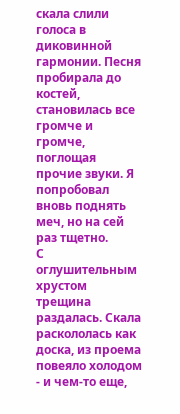скала слили голоса в диковинной гармонии. Песня пробирала до костей, становилась все громче и громче, поглощая прочие звуки. Я попробовал вновь поднять меч, но на сей раз тщетно.
С оглушительным хрустом трещина раздалась. Скала раскололась как доска, из проема повеяло холодом - и чем-то еще,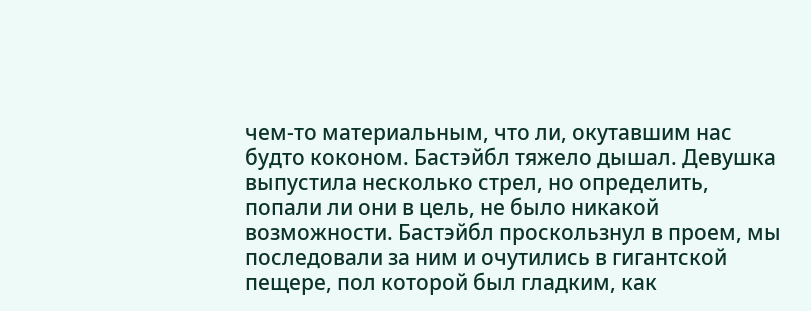чем-то материальным, что ли, окутавшим нас будто коконом. Бастэйбл тяжело дышал. Девушка выпустила несколько стрел, но определить, попали ли они в цель, не было никакой возможности. Бастэйбл проскользнул в проем, мы последовали за ним и очутились в гигантской пещере, пол которой был гладким, как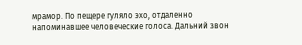мрамор. По пещере гуляло эхо, отдаленно напоминавшее человеческие голоса. Дальний звон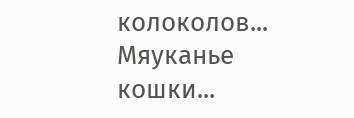колоколов... Мяуканье кошки...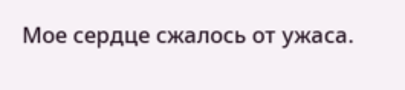Мое сердце сжалось от ужаса.